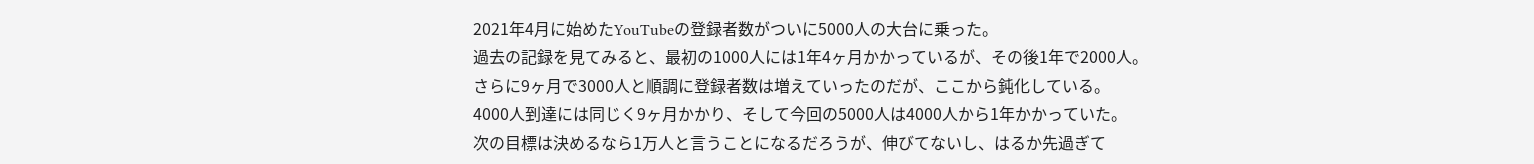2021年4月に始めたYouTubeの登録者数がついに5000人の大台に乗った。
過去の記録を見てみると、最初の1000人には1年4ヶ月かかっているが、その後1年で2000人。
さらに9ヶ月で3000人と順調に登録者数は増えていったのだが、ここから鈍化している。
4000人到達には同じく9ヶ月かかり、そして今回の5000人は4000人から1年かかっていた。
次の目標は決めるなら1万人と言うことになるだろうが、伸びてないし、はるか先過ぎて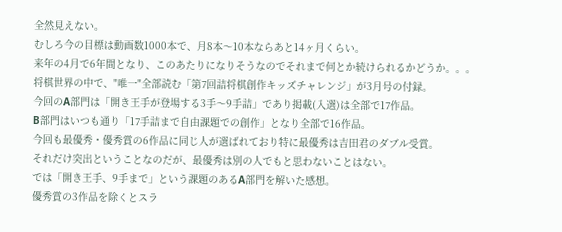全然見えない。
むしろ今の目標は動画数1000本で、月8本〜10本ならあと14ヶ月くらい。
来年の4月で6年間となり、このあたりになりそうなのでそれまで何とか続けられるかどうか。。。
将棋世界の中で、"唯一"全部読む「第7回詰将棋創作キッズチャレンジ」が3月号の付録。
今回のA部門は「開き王手が登場する3手〜9手詰」であり掲載(入選)は全部で17作品。
B部門はいつも通り「17手詰まで自由課題での創作」となり全部で16作品。
今回も最優秀・優秀賞の6作品に同じ人が選ばれており特に最優秀は吉田君のダブル受賞。
それだけ突出ということなのだが、最優秀は別の人でもと思わないことはない。
では「開き王手、9手まで」という課題のあるA部門を解いた感想。
優秀賞の3作品を除くとスラ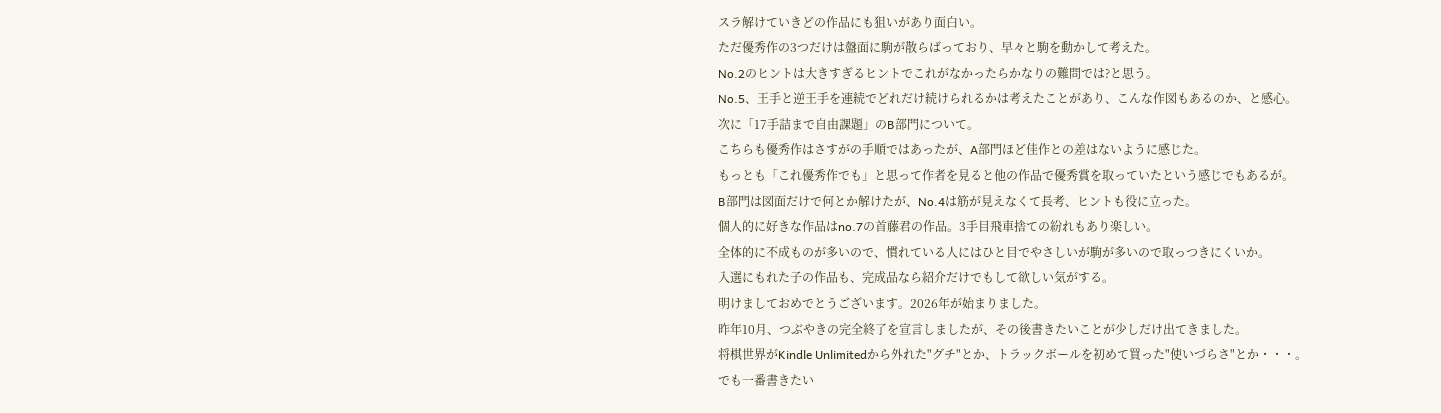スラ解けていきどの作品にも狙いがあり面白い。
ただ優秀作の3つだけは盤面に駒が散らばっており、早々と駒を動かして考えた。
No.2のヒントは大きすぎるヒントでこれがなかったらかなりの難問では?と思う。
No.5、王手と逆王手を連続でどれだけ続けられるかは考えたことがあり、こんな作図もあるのか、と感心。
次に「17手詰まで自由課題」のB部門について。
こちらも優秀作はさすがの手順ではあったが、A部門ほど佳作との差はないように感じた。
もっとも「これ優秀作でも」と思って作者を見ると他の作品で優秀賞を取っていたという感じでもあるが。
B部門は図面だけで何とか解けたが、No.4は筋が見えなくて長考、ヒントも役に立った。
個人的に好きな作品はno.7の首藤君の作品。3手目飛車捨ての紛れもあり楽しい。
全体的に不成ものが多いので、慣れている人にはひと目でやさしいが駒が多いので取っつきにくいか。
入選にもれた子の作品も、完成品なら紹介だけでもして欲しい気がする。
明けましておめでとうございます。2026年が始まりました。
昨年10月、つぶやきの完全終了を宣言しましたが、その後書きたいことが少しだけ出てきました。
将棋世界がKindle Unlimitedから外れた"グチ"とか、トラックボールを初めて買った"使いづらさ"とか・・・。
でも一番書きたい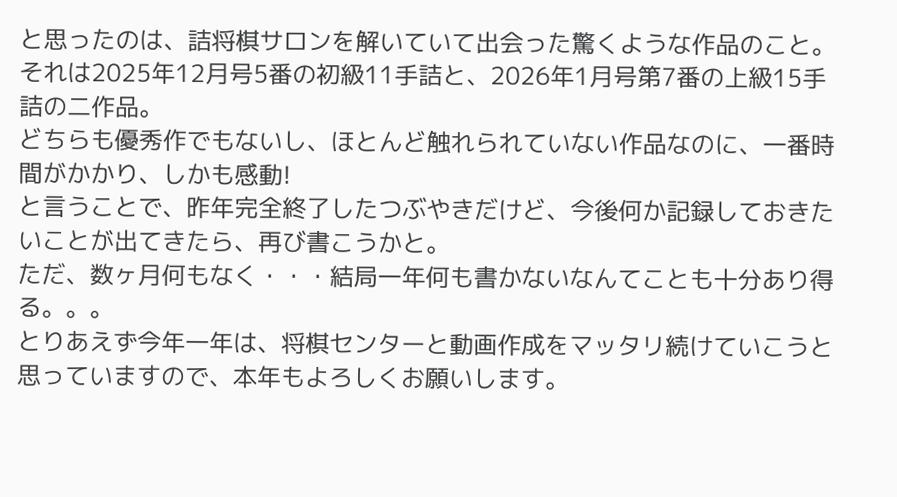と思ったのは、詰将棋サロンを解いていて出会った驚くような作品のこと。
それは2025年12月号5番の初級11手詰と、2026年1月号第7番の上級15手詰の二作品。
どちらも優秀作でもないし、ほとんど触れられていない作品なのに、一番時間がかかり、しかも感動!
と言うことで、昨年完全終了したつぶやきだけど、今後何か記録しておきたいことが出てきたら、再び書こうかと。
ただ、数ヶ月何もなく・・・結局一年何も書かないなんてことも十分あり得る。。。
とりあえず今年一年は、将棋センターと動画作成をマッタリ続けていこうと思っていますので、本年もよろしくお願いします。